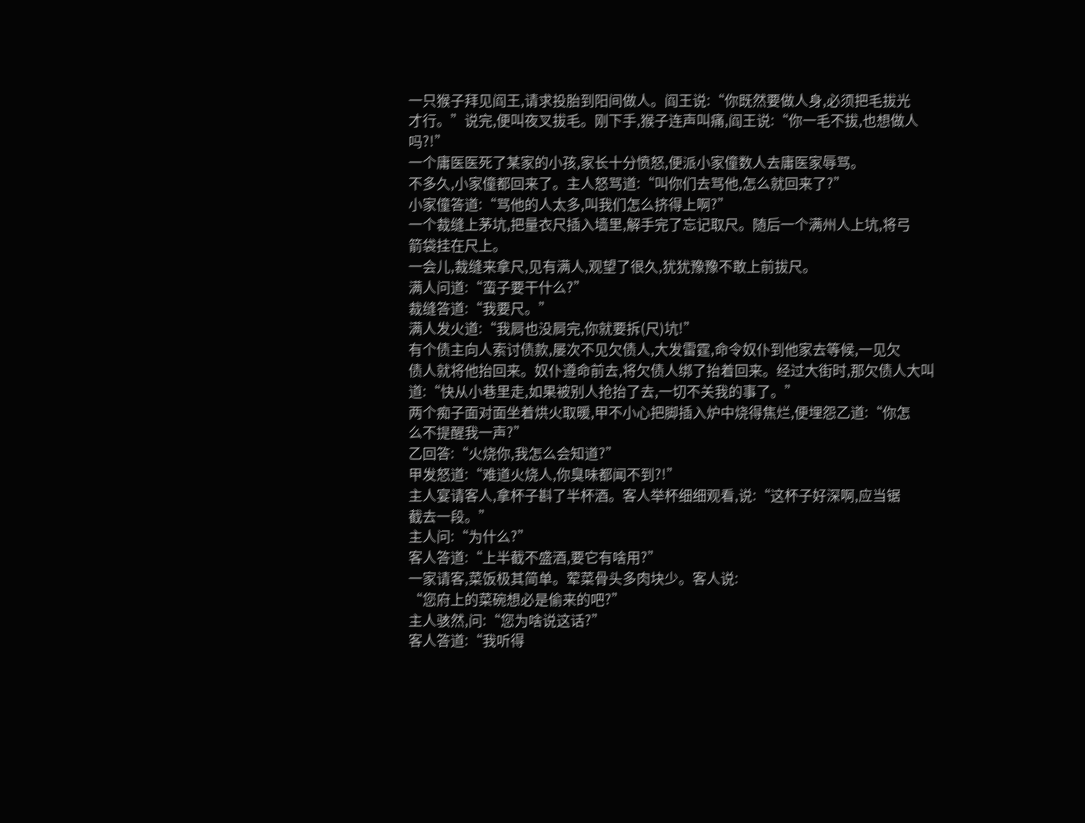一只猴子拜见阎王,请求投胎到阳间做人。阎王说:“你既然要做人身,必须把毛拔光
才行。”说完,便叫夜叉拔毛。刚下手,猴子连声叫痛,阎王说:“你一毛不拔,也想做人
吗?!”
一个庸医医死了某家的小孩,家长十分愤怒,便派小家僮数人去庸医家辱骂。
不多久,小家僮都回来了。主人怒骂道:“叫你们去骂他,怎么就回来了?”
小家僮答道:“骂他的人太多,叫我们怎么挤得上啊?”
一个裁缝上茅坑,把量衣尺插入墙里,解手完了忘记取尺。随后一个满州人上坑,将弓
箭袋挂在尺上。
一会儿,裁缝来拿尺,见有满人,观望了很久,犹犹豫豫不敢上前拔尺。
满人问道:“蛮子要干什么?”
裁缝答道:“我要尺。”
满人发火道:“我屙也没屙完,你就要拆(尺)坑!”
有个债主向人索讨债款,屡次不见欠债人,大发雷霆,命令奴仆到他家去等候,一见欠
债人就将他抬回来。奴仆遵命前去,将欠债人绑了抬着回来。经过大街时,那欠债人大叫
道:“快从小巷里走,如果被别人抢抬了去,一切不关我的事了。”
两个痴子面对面坐着烘火取暖,甲不小心把脚插入炉中烧得焦烂,便埋怨乙道:“你怎
么不提醒我一声?”
乙回答:“火烧你,我怎么会知道?”
甲发怒道:“难道火烧人,你臭味都闻不到?!”
主人宴请客人,拿杯子斟了半杯酒。客人举杯细细观看,说:“这杯子好深啊,应当锯
截去一段。”
主人问:“为什么?”
客人答道:“上半截不盛酒,要它有啥用?”
一家请客,菜饭极其简单。荤菜骨头多肉块少。客人说:
“您府上的菜碗想必是偷来的吧?”
主人骇然,问:“您为啥说这话?”
客人答道:“我听得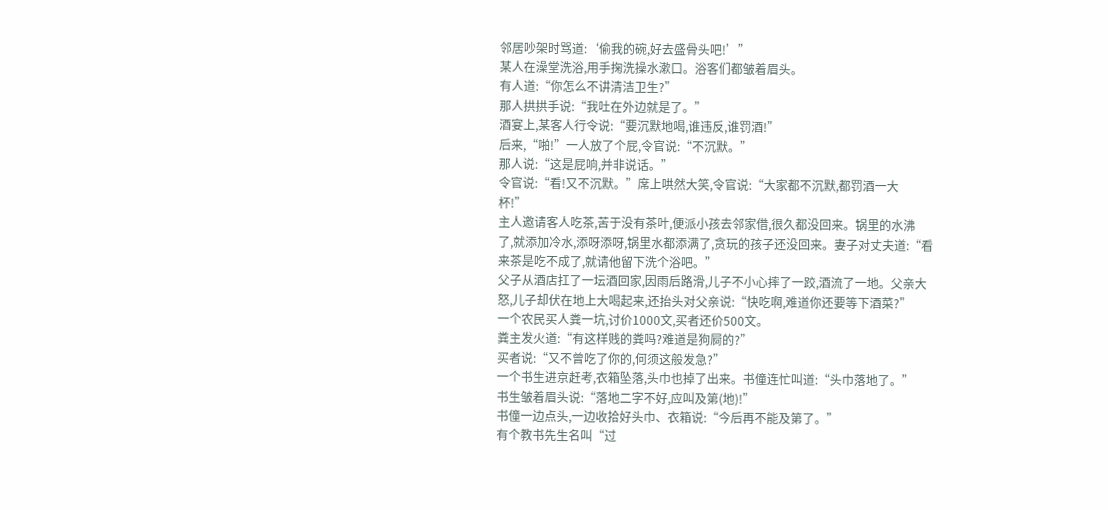邻居吵架时骂道:‘偷我的碗,好去盛骨头吧!’”
某人在澡堂洗浴,用手掬洗操水漱口。浴客们都皱着眉头。
有人道:“你怎么不讲清洁卫生?”
那人拱拱手说:“我吐在外边就是了。”
酒宴上,某客人行令说:“要沉默地喝,谁违反,谁罚酒!”
后来,“啪!”一人放了个屁,令官说:“不沉默。”
那人说:“这是屁响,并非说话。”
令官说:“看!又不沉默。”席上哄然大笑,令官说:“大家都不沉默,都罚酒一大
杯!”
主人邀请客人吃茶,苦于没有茶叶,便派小孩去邻家借,很久都没回来。锅里的水沸
了,就添加冷水,添呀添呀,锅里水都添满了,贪玩的孩子还没回来。妻子对丈夫道:“看
来茶是吃不成了,就请他留下洗个浴吧。”
父子从酒店扛了一坛酒回家,因雨后路滑,儿子不小心摔了一跤,酒流了一地。父亲大
怒,儿子却伏在地上大喝起来,还抬头对父亲说:“快吃啊,难道你还要等下酒菜?”
一个农民买人粪一坑,讨价1000文,买者还价500文。
粪主发火道:“有这样贱的粪吗?难道是狗屙的?”
买者说:“又不曾吃了你的,何须这般发急?”
一个书生进京赶考,衣箱坠落,头巾也掉了出来。书僮连忙叫道:“头巾落地了。”
书生皱着眉头说:“落地二字不好,应叫及第(地)!”
书僮一边点头,一边收拾好头巾、衣箱说:“今后再不能及第了。”
有个教书先生名叫“过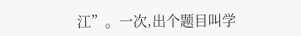江”。一次,出个题目叫学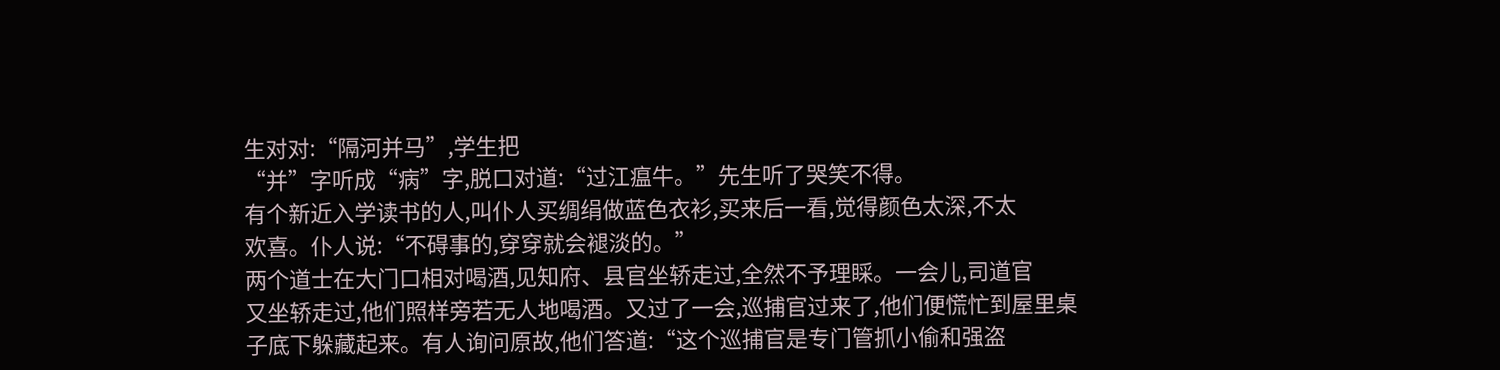生对对:“隔河并马”,学生把
“并”字听成“病”字,脱口对道:“过江瘟牛。”先生听了哭笑不得。
有个新近入学读书的人,叫仆人买绸绢做蓝色衣衫,买来后一看,觉得颜色太深,不太
欢喜。仆人说:“不碍事的,穿穿就会褪淡的。”
两个道士在大门口相对喝酒,见知府、县官坐轿走过,全然不予理睬。一会儿,司道官
又坐轿走过,他们照样旁若无人地喝酒。又过了一会,巡捕官过来了,他们便慌忙到屋里桌
子底下躲藏起来。有人询问原故,他们答道:“这个巡捕官是专门管抓小偷和强盗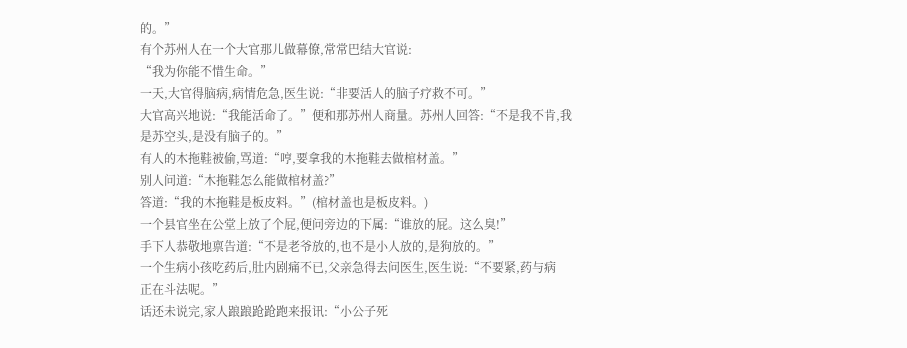的。”
有个苏州人在一个大官那儿做幕僚,常常巴结大官说:
“我为你能不惜生命。”
一天,大官得脑病,病情危急,医生说:“非要活人的脑子疗救不可。”
大官高兴地说:“我能活命了。”便和那苏州人商量。苏州人回答:“不是我不肯,我
是苏空头,是没有脑子的。”
有人的木拖鞋被偷,骂道:“哼,要拿我的木拖鞋去做棺材盖。”
别人问道:“木拖鞋怎么能做棺材盖?”
答道:“我的木拖鞋是板皮料。”(棺材盖也是板皮料。)
一个县官坐在公堂上放了个屁,便问旁边的下属:“谁放的屁。这么臭!”
手下人恭敬地禀告道:“不是老爷放的,也不是小人放的,是狗放的。”
一个生病小孩吃药后,肚内剧痛不已,父亲急得去问医生,医生说:“不要紧,药与病
正在斗法呢。”
话还未说完,家人踉踉跄跄跑来报讯:“小公子死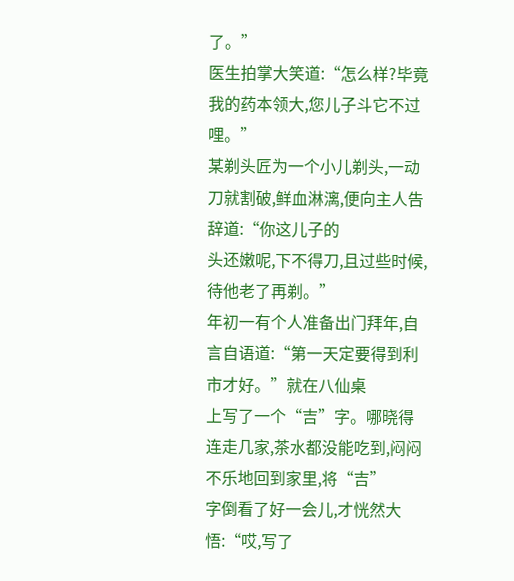了。”
医生拍掌大笑道:“怎么样?毕竟我的药本领大,您儿子斗它不过哩。”
某剃头匠为一个小儿剃头,一动刀就割破,鲜血淋漓,便向主人告辞道:“你这儿子的
头还嫩呢,下不得刀,且过些时候,待他老了再剃。”
年初一有个人准备出门拜年,自言自语道:“第一天定要得到利市才好。”就在八仙桌
上写了一个“吉”字。哪晓得连走几家,茶水都没能吃到,闷闷不乐地回到家里,将“吉”
字倒看了好一会儿,才恍然大悟:“哎,写了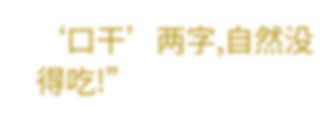‘口干’两字,自然没得吃!”